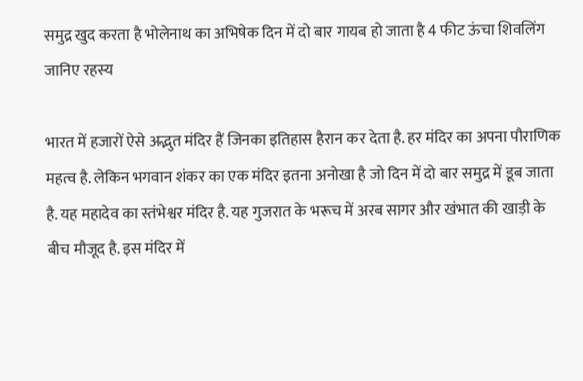समुद्र खुद करता है भोलेनाथ का अभिषेक दिन में दो बार गायब हो जाता है 4 फीट ऊंचा शिवलिंग जानिए रहस्य

भारत में हजारों ऐसे अद्भुत मंदिर हैं जिनका इतिहास हैरान कर देता है. हर मंदिर का अपना पौराणिक महत्व है. लेकिन भगवान शंकर का एक मंदिर इतना अनोखा है जो दिन में दो बार समुद्र में डूब जाता है. यह महादेव का स्तंभेश्वर मंदिर है. यह गुजरात के भरूच में अरब सागर और खंभात की खाड़ी के बीच मौजूद है. इस मंदिर में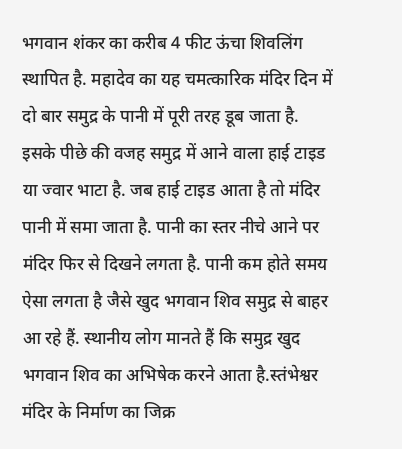भगवान शंकर का करीब 4 फीट ऊंचा शिवलिंग स्थापित है. महादेव का यह चमत्कारिक मंदिर दिन में दो बार समुद्र के पानी में पूरी तरह डूब जाता है. इसके पीछे की वजह समुद्र में आने वाला हाई टाइड या ज्वार भाटा है. जब हाई टाइड आता है तो मंदिर पानी में समा जाता है. पानी का स्तर नीचे आने पर मंदिर फिर से दिखने लगता है. पानी कम होते समय ऐसा लगता है जैसे खुद भगवान शिव समुद्र से बाहर आ रहे हैं. स्थानीय लोग मानते हैं कि समुद्र खुद भगवान शिव का अभिषेक करने आता है.स्तंभेश्वर मंदिर के निर्माण का जिक्र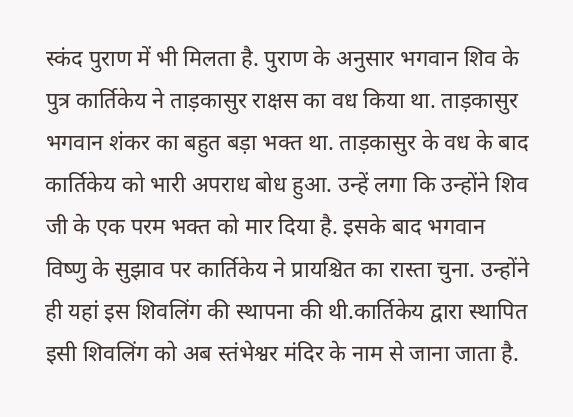स्कंद पुराण में भी मिलता है. पुराण के अनुसार भगवान शिव के पुत्र कार्तिकेय ने ताड़कासुर राक्षस का वध किया था. ताड़कासुर भगवान शंकर का बहुत बड़ा भक्त था. ताड़कासुर के वध के बाद कार्तिकेय को भारी अपराध बोध हुआ. उन्हें लगा कि उन्होंने शिव जी के एक परम भक्त को मार दिया है. इसके बाद भगवान विष्णु के सुझाव पर कार्तिकेय ने प्रायश्चित का रास्ता चुना. उन्होंने ही यहां इस शिवलिंग की स्थापना की थी.कार्तिकेय द्वारा स्थापित इसी शिवलिंग को अब स्तंभेश्वर मंदिर के नाम से जाना जाता है.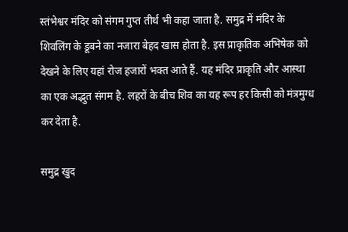स्तंभेश्वर मंदिर को संगम गुप्त तीर्थ भी कहा जाता है. समुद्र में मंदिर के शिवलिंग के डूबने का नजारा बेहद खास होता है. इस प्राकृतिक अभिषेक को देखने के लिए यहां रोज हजारों भक्त आते हैं. यह मंदिर प्राकृति और आस्था का एक अद्भुत संगम है. लहरों के बीच शिव का यह रूप हर किसी को मंत्रमुग्ध कर देता है.

समुद्र खुद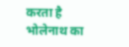करता है भोलेनाथ का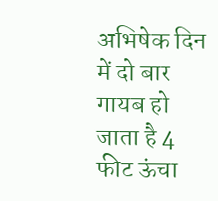अभिषेक दिन में दो बार गायब हो जाता है 4 फीट ऊंचा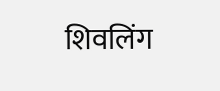शिवलिंग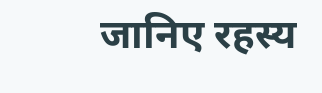जानिए रहस्य